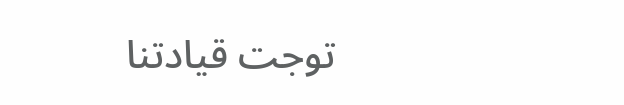توجت قيادتنا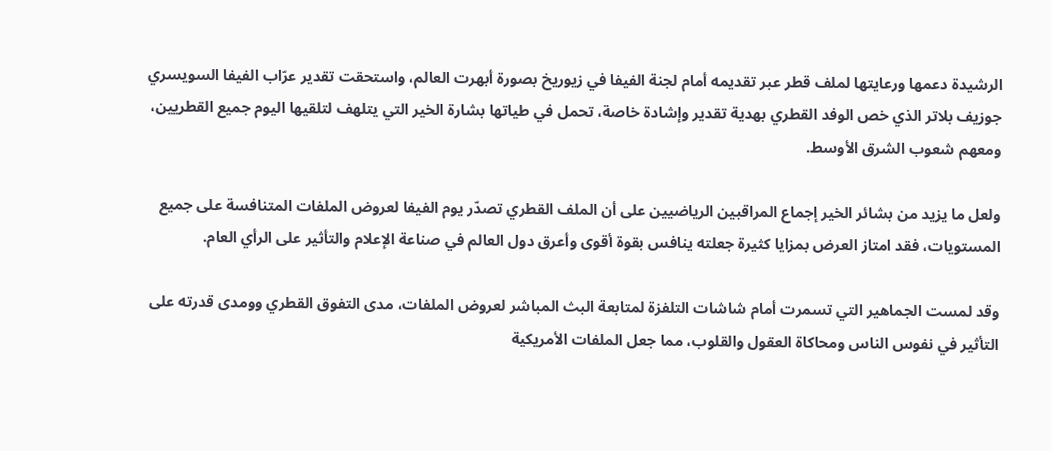الرشيدة دعمها ورعايتها لملف قطر عبر تقديمه أمام لجنة الفيفا في زيوريخ بصورة أبهرت العالم، واستحقت تقدير عرّاب الفيفا السويسري جوزيف بلاتر الذي خص الوفد القطري بهدية تقدير وإشادة خاصة، تحمل في طياتها بشارة الخير التي يتلهف لتلقيها اليوم جميع القطريين، ومعهم شعوب الشرق الأوسط.

ولعل ما يزيد من بشائر الخير إجماع المراقبين الرياضيين على أن الملف القطري تصدّر يوم الفيفا لعروض الملفات المتنافسة على جميع المستويات، فقد امتاز العرض بمزايا كثيرة جعلته ينافس بقوة أقوى وأعرق دول العالم في صناعة الإعلام والتأثير على الرأي العام.

وقد لمست الجماهير التي تسمرت أمام شاشات التلفزة لمتابعة البث المباشر لعروض الملفات، مدى التفوق القطري وومدى قدرته على التأثير في نفوس الناس ومحاكاة العقول والقلوب، مما جعل الملفات الأمريكية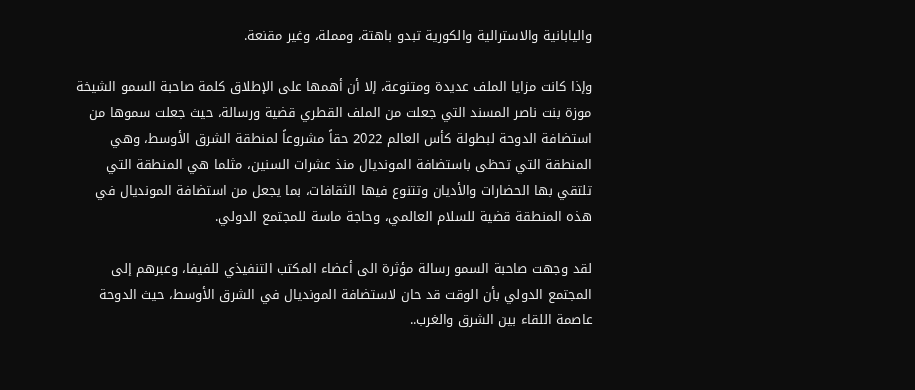واليابانية والاسترالية والكورية تبدو باهتة، ومملة، وغير مقنعة.

وإذا كانت مزايا الملف عديدة ومتنوعة، إلا أن أهمها على الإطلاق كلمة صاحبة السمو الشيخة موزة بنت ناصر المسند التي جعلت من الملف القطري قضية ورسالة، حيث جعلت سموها من استضافة الدوحة لبطولة كأس العالم 2022 حقاً مشروعاً لمنطقة الشرق الأوسط، وهي المنطقة التي تحظى باستضافة المونديال منذ عشرات السنين، مثلما هي المنطقة التي تلتقي بها الحضارات والأديان وتتنوع فيها الثقافات، بما يجعل من استضافة المونديال في هذه المنطقة قضية للسلام العالمي، وحاجة ماسة للمجتمع الدولي.

لقد وجهت صاحبة السمو رسالة مؤثرة الى أعضاء المكتب التنفيذي للفيفا، وعبرهم إلى المجتمع الدولي بأن الوقت قد حان لاستضافة المونديال في الشرق الأوسط، حيث الدوحة عاصمة اللقاء بين الشرق والغرب..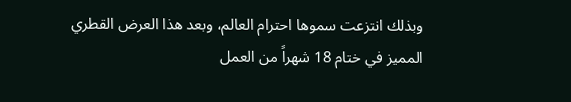وبذلك انتزعت سموها احترام العالم، وبعد هذا العرض القطري المميز في ختام 18 شهراً من العمل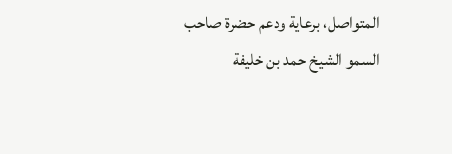المتواصل، برعاية ودعم حضرة صاحب السمو الشيخ حمد بن خليفة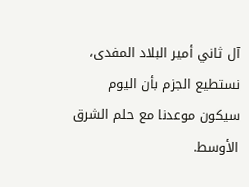آل ثاني أمير البلاد المفدى، نستطيع الجزم بأن اليوم سيكون موعدنا مع حلم الشرق الأوسط.